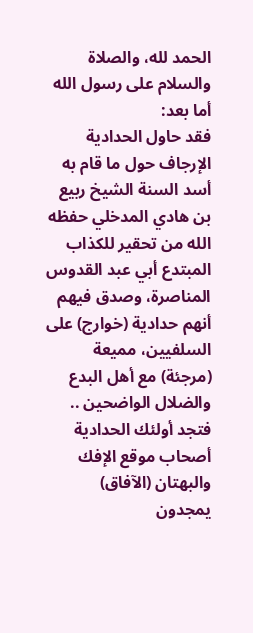الحمد لله، والصلاة والسلام على رسول الله أما بعد:
فقد حاول الحدادية الإرجاف حول ما قام به أسد السنة الشيخ ربيع بن هادي المدخلي حفظه الله من تحقير للكذاب المبتدع أبي عبد القدوس المناصرة، وصدق فيهم أنهم حدادية (خوارج) على السلفيين، مميعة (مرجئة) مع أهل البدع والضلال الواضحين ..
فتجد أولئك الحدادية أصحاب موقع الإفك والبهتان (الآفاق) يمجدون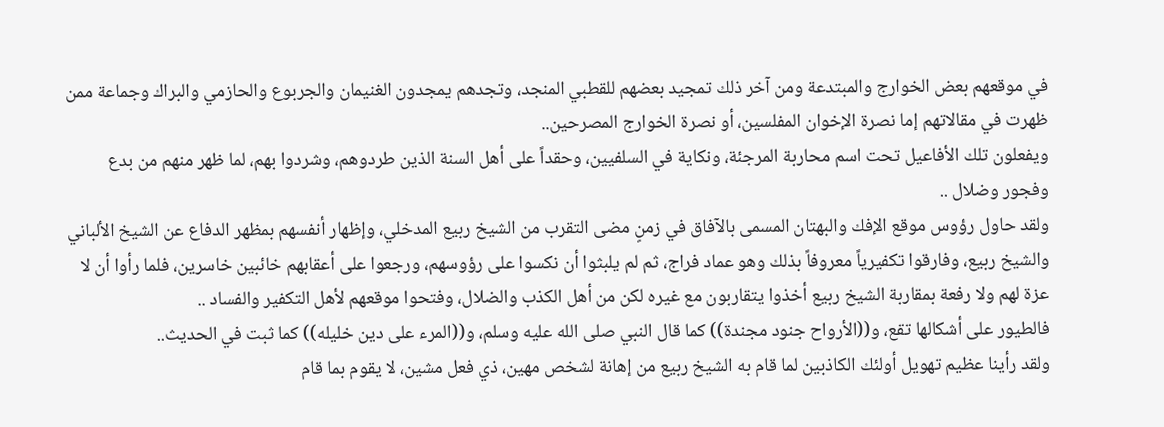في موقعهم بعض الخوارج والمبتدعة ومن آخر ذلك تمجيد بعضهم للقطبي المنجد، وتجدهم يمجدون الغنيمان والجربوع والحازمي والبراك وجماعة ممن ظهرت في مقالاتهم إما نصرة الإخوان المفلسين، أو نصرة الخوارج المصرحين..
ويفعلون تلك الأفاعيل تحت اسم محاربة المرجئة، ونكاية في السلفيين، وحقداً على أهل السنة الذين طردوهم، وشردوا بهم، لما ظهر منهم من بدع وفجور وضلال ..
ولقد حاول رؤوس موقع الإفك والبهتان المسمى بالآفاق في زمنٍ مضى التقرب من الشيخ ربيع المدخلي، وإظهار أنفسهم بمظهر الدفاع عن الشيخ الألباني والشيخ ربيع، وفارقوا تكفيرياً معروفاً بذلك وهو عماد فراج، ثم لم يلبثوا أن نكسوا على رؤوسهم، ورجعوا على أعقابهم خائبين خاسرين، فلما رأوا أن لا عزة لهم ولا رفعة بمقاربة الشيخ ربيع أخذوا يتقاربون مع غيره لكن من أهل الكذب والضلال، وفتحوا موقعهم لأهل التكفير والفساد ..
فالطيور على أشكالها تقع، و((الأرواح جنود مجندة)) كما قال النبي صلى الله عليه وسلم، و((المرء على دين خليله)) كما ثبت في الحديث..
ولقد رأينا عظيم تهويل أولئك الكاذبين لما قام به الشيخ ربيع من إهانة لشخص مهين، ذي فعل مشين، لا يقوم بما قام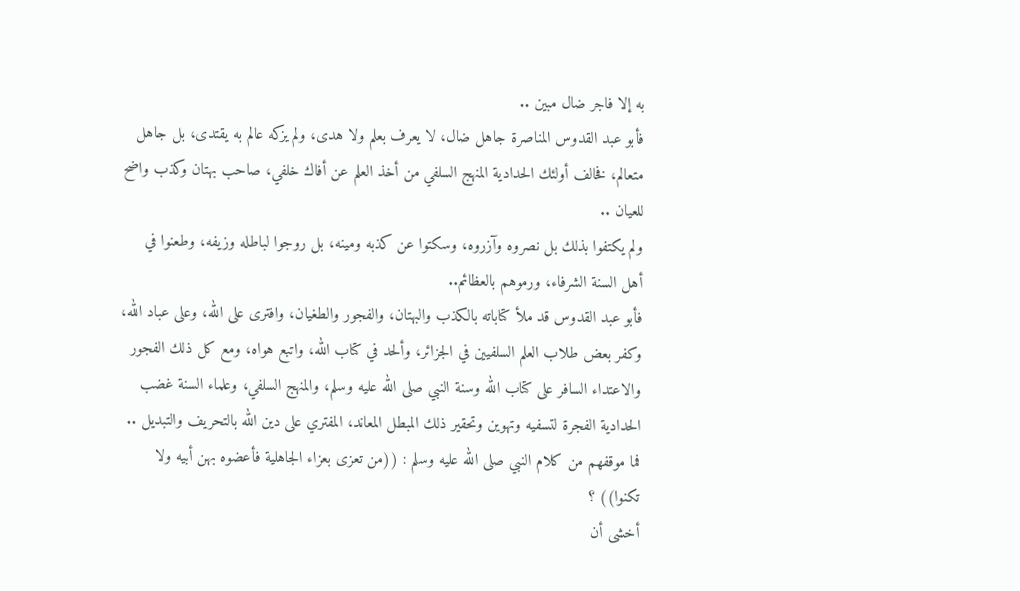به إلا فاجر ضال مبين ..
فأبو عبد القدوس المناصرة جاهل ضال، لا يعرف بعلم ولا هدى، ولم يزكه عالم به يقتدى، بل جاهل متعالم، فخالف أولئك الحدادية المنهج السلفي من أخذ العلم عن أفاك خلفي، صاحب بهتان وكذب واضح للعيان ..
ولم يكتفوا بذلك بل نصروه وآزروه، وسكتوا عن كذبه ومينه، بل روجوا لباطله وزيفه، وطعنوا في أهل السنة الشرفاء، ورموهم بالعظائم..
فأبو عبد القدوس قد ملأ كتاباته بالكذب والبهتان، والفجور والطغيان، وافترى على الله، وعلى عباد الله، وكفر بعض طلاب العلم السلفيين في الجزائر، وألحد في كتاب الله، واتبع هواه، ومع كل ذلك الفجور والاعتداء السافر على كتاب الله وسنة النبي صلى الله عليه وسلم، والمنهج السلفي، وعلماء السنة غضب الحدادية الفجرة لتسفيه وتهوين وتحقير ذلك المبطل المعاند، المفتري على دين الله بالتحريف والتبديل ..
فما موقفهم من كلام النبي صلى الله عليه وسلم : ((من تعزى بعزاء الجاهلية فأعضوه بهن أبيه ولا تكنوا)) ؟
أخشى أن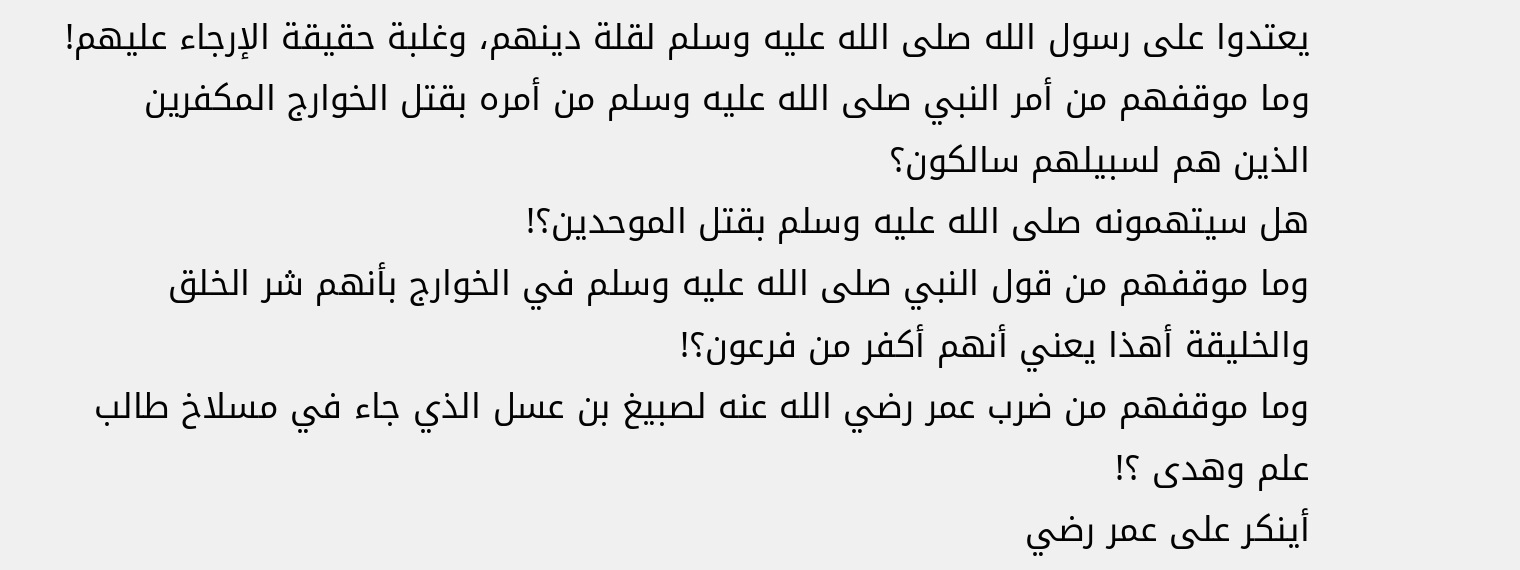يعتدوا على رسول الله صلى الله عليه وسلم لقلة دينهم، وغلبة حقيقة الإرجاء عليهم!
وما موقفهم من أمر النبي صلى الله عليه وسلم من أمره بقتل الخوارج المكفرين الذين هم لسبيلهم سالكون؟
هل سيتهمونه صلى الله عليه وسلم بقتل الموحدين؟!
وما موقفهم من قول النبي صلى الله عليه وسلم في الخوارج بأنهم شر الخلق والخليقة أهذا يعني أنهم أكفر من فرعون؟!
وما موقفهم من ضرب عمر رضي الله عنه لصبيغ بن عسل الذي جاء في مسلاخ طالب علم وهدى ؟!
أينكر على عمر رضي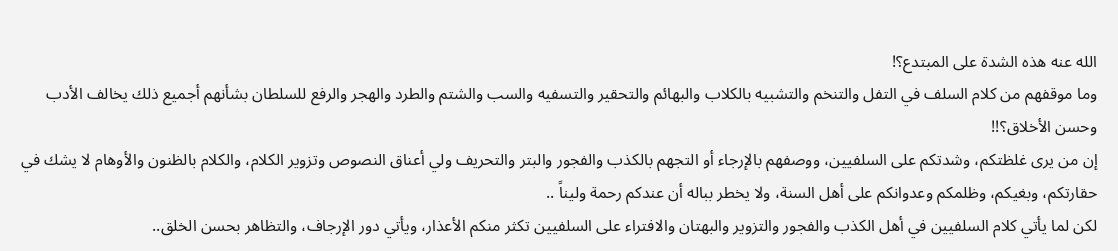الله عنه هذه الشدة على المبتدع؟!
وما موقفهم من كلام السلف في التفل والتنخم والتشبيه بالكلاب والبهائم والتحقير والتسفيه والسب والشتم والطرد والهجر والرفع للسلطان بشأنهم أجميع ذلك يخالف الأدب وحسن الأخلاق؟!!
إن من يرى غلظتكم، وشدتكم على السلفيين، ووصفهم بالإرجاء أو التجهم بالكذب والفجور والبتر والتحريف ولي أعناق النصوص وتزوير الكلام، والكلام بالظنون والأوهام لا يشك في حقارتكم، وبغيكم، وظلمكم وعدوانكم على أهل السنة، ولا يخطر بباله أن عندكم رحمة وليناً ..
لكن لما يأتي كلام السلفيين في أهل الكذب والفجور والتزوير والبهتان والافتراء على السلفيين تكثر منكم الأعذار، ويأتي دور الإرجاف، والتظاهر بحسن الخلق..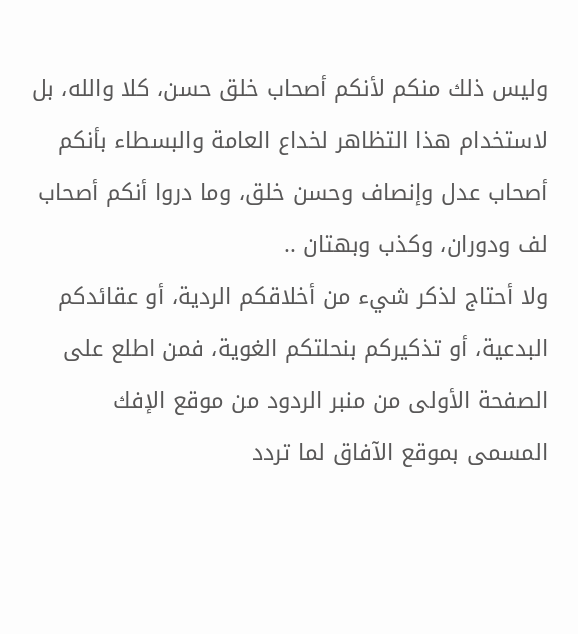وليس ذلك منكم لأنكم أصحاب خلق حسن، كلا والله، بل لاستخدام هذا التظاهر لخداع العامة والبسطاء بأنكم أصحاب عدل وإنصاف وحسن خلق، وما دروا أنكم أصحاب لف ودوران، وكذب وبهتان ..
ولا أحتاج لذكر شيء من أخلاقكم الردية، أو عقائدكم البدعية، أو تذكيركم بنحلتكم الغوية، فمن اطلع على الصفحة الأولى من منبر الردود من موقع الإفك المسمى بموقع الآفاق لما تردد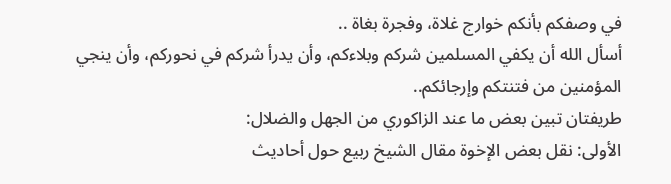في وصفكم بأنكم خوارج غلاة، وفجرة بغاة ..
أسأل الله أن يكفي المسلمين شركم وبلاءكم، وأن يدرأ شركم في نحوركم، وأن ينجي المؤمنين من فتنتكم وإرجائكم..
طريفتان تبين بعض ما عند الزاكوري من الجهل والضلال:
الأولى: نقل بعض الإخوة مقال الشيخ ربيع حول أحاديث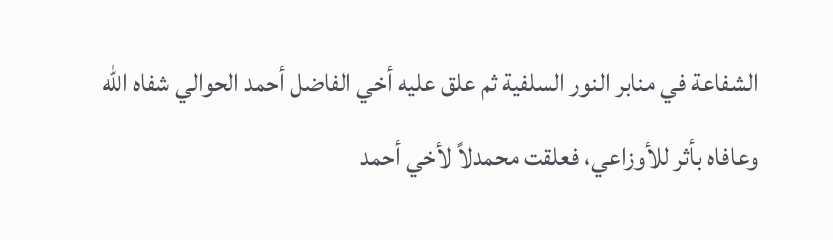الشفاعة في منابر النور السلفية ثم علق عليه أخي الفاضل أحمد الحوالي شفاه الله وعافاه بأثر للأوزاعي، فعلقت محمدلاً لأخي أحمد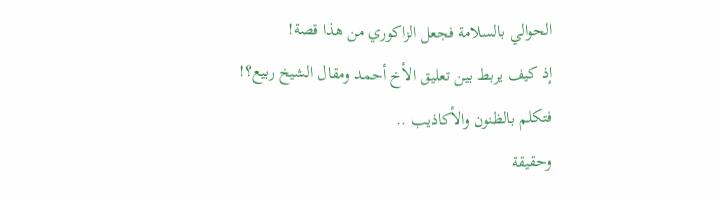الحوالي بالسلامة فجعل الزاكوري من هذا قصة!
إذ كيف يربط بين تعليق الأخ أحمد ومقال الشيخ ربيع؟!
فتكلم بالظنون والأكاذيب ..
وحقيقة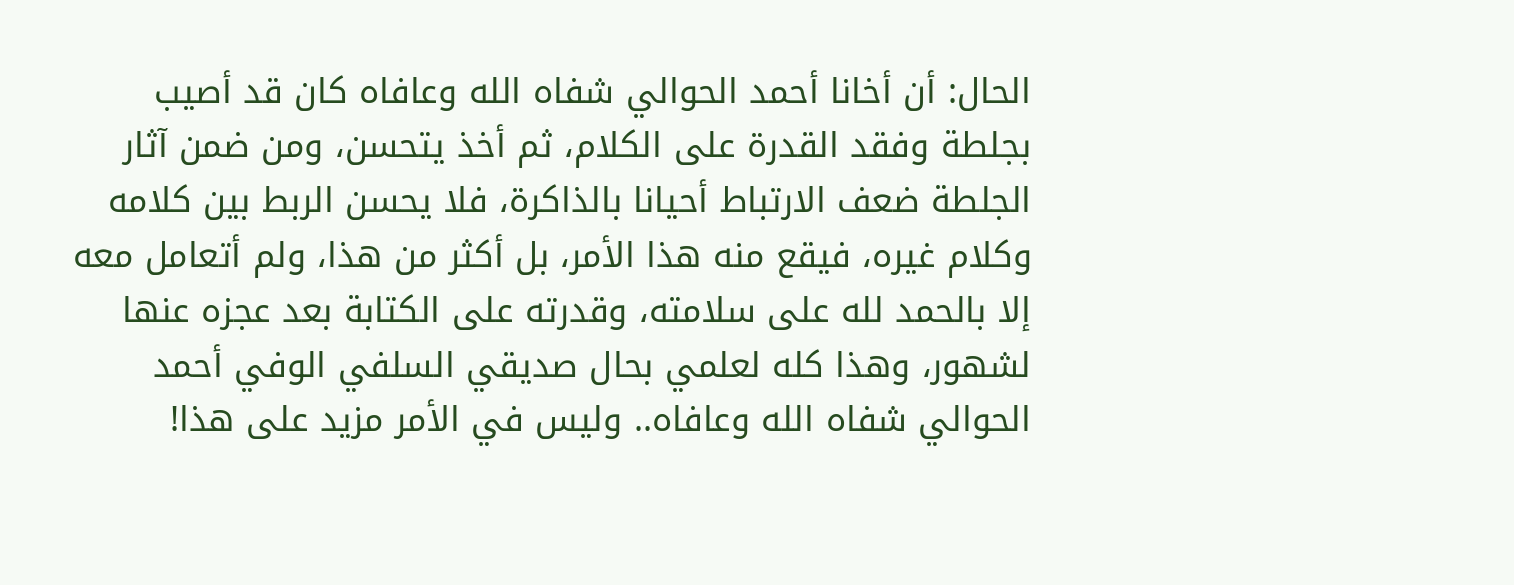الحال: أن أخانا أحمد الحوالي شفاه الله وعافاه كان قد أصيب بجلطة وفقد القدرة على الكلام، ثم أخذ يتحسن، ومن ضمن آثار الجلطة ضعف الارتباط أحيانا بالذاكرة، فلا يحسن الربط بين كلامه وكلام غيره، فيقع منه هذا الأمر، بل أكثر من هذا، ولم أتعامل معه إلا بالحمد لله على سلامته، وقدرته على الكتابة بعد عجزه عنها لشهور، وهذا كله لعلمي بحال صديقي السلفي الوفي أحمد الحوالي شفاه الله وعافاه.. وليس في الأمر مزيد على هذا!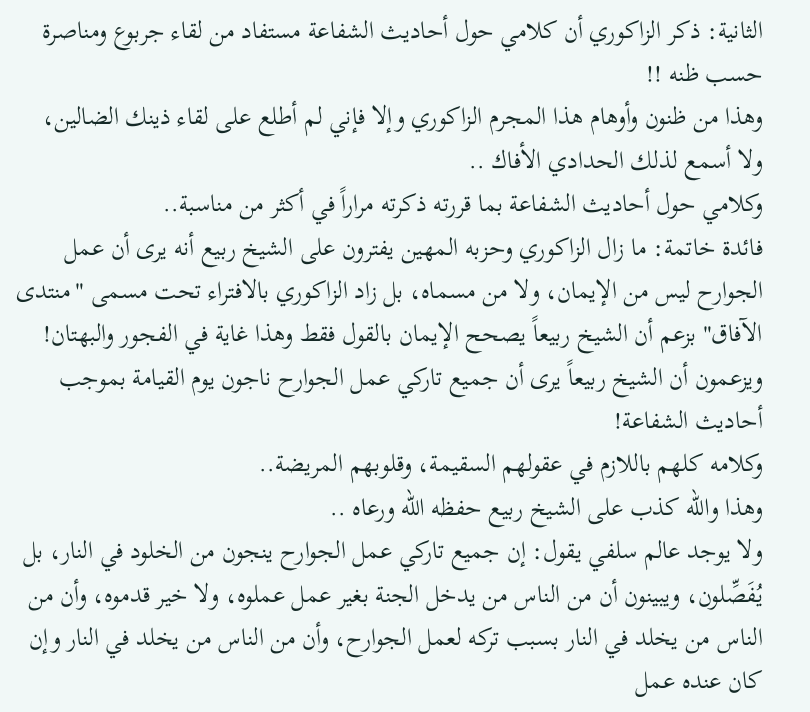الثانية: ذكر الزاكوري أن كلامي حول أحاديث الشفاعة مستفاد من لقاء جربوع ومناصرة حسب ظنه !!
وهذا من ظنون وأوهام هذا المجرم الزاكوري وإلا فإني لم أطلع على لقاء ذينك الضالين، ولا أسمع لذلك الحدادي الأفاك ..
وكلامي حول أحاديث الشفاعة بما قررته ذكرته مراراً في أكثر من مناسبة..
فائدة خاتمة: ما زال الزاكوري وحزبه المهين يفترون على الشيخ ربيع أنه يرى أن عمل الجوارح ليس من الإيمان، ولا من مسماه، بل زاد الزاكوري بالافتراء تحت مسمى "منتدى الآفاق" بزعم أن الشيخ ربيعاً يصحح الإيمان بالقول فقط وهذا غاية في الفجور والبهتان!
ويزعمون أن الشيخ ربيعاً يرى أن جميع تاركي عمل الجوارح ناجون يوم القيامة بموجب أحاديث الشفاعة!
وكلامه كلهم باللازم في عقولهم السقيمة، وقلوبهم المريضة..
وهذا والله كذب على الشيخ ربيع حفظه الله ورعاه ..
ولا يوجد عالم سلفي يقول: إن جميع تاركي عمل الجوارح ينجون من الخلود في النار، بل يُفَصِّلون، ويبينون أن من الناس من يدخل الجنة بغير عمل عملوه، ولا خير قدموه، وأن من الناس من يخلد في النار بسبب تركه لعمل الجوارح، وأن من الناس من يخلد في النار وإن كان عنده عمل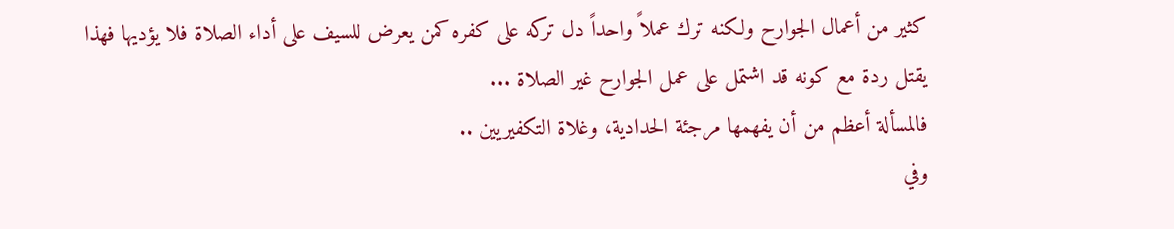كثير من أعمال الجوارح ولكنه ترك عملاً واحداً دل تركه على كفره كمن يعرض للسيف على أداء الصلاة فلا يؤديها فهذا يقتل ردة مع كونه قد اشتمل على عمل الجوارح غير الصلاة ...
فالمسألة أعظم من أن يفهمها مرجئة الحدادية، وغلاة التكفيريين ..
وفي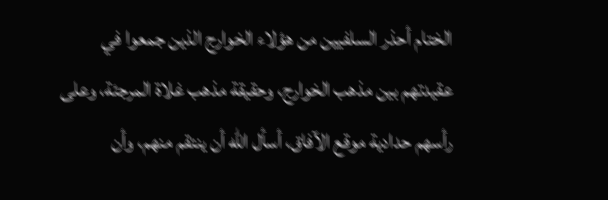الختام أحذر السلفيين من هؤلاء الخوارج الذين جمعوا في عقيدتهم بين مذهب الخوارج، وحقيقة مذهب غلاة المرجئة، وعلى رأسهم حدادية موقع الآفاق، أسأل الله أن ينتقم منهم، وأن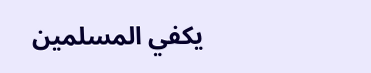يكفي المسلمين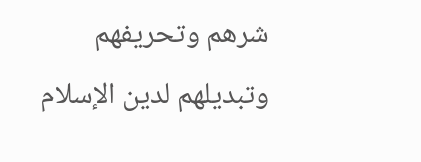شرهم وتحريفهم وتبديلهم لدين الإسلام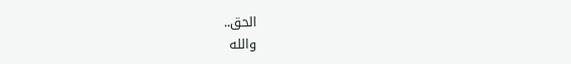الحق..
والله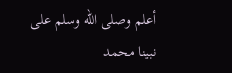أعلم وصلى الله وسلم على نبينا محمد